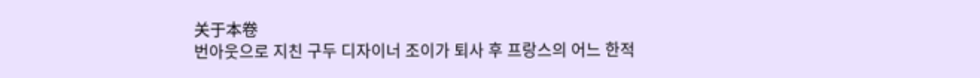关于本卷
번아웃으로 지친 구두 디자이너 조이가 퇴사 후 프랑스의 어느 한적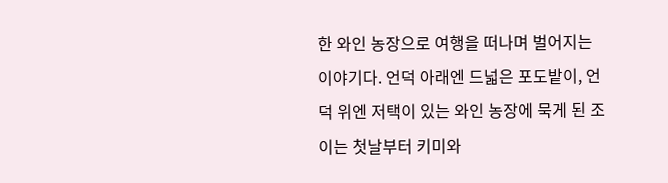한 와인 농장으로 여행을 떠나며 벌어지는 이야기다. 언덕 아래엔 드넓은 포도밭이, 언덕 위엔 저택이 있는 와인 농장에 묵게 된 조이는 첫날부터 키미와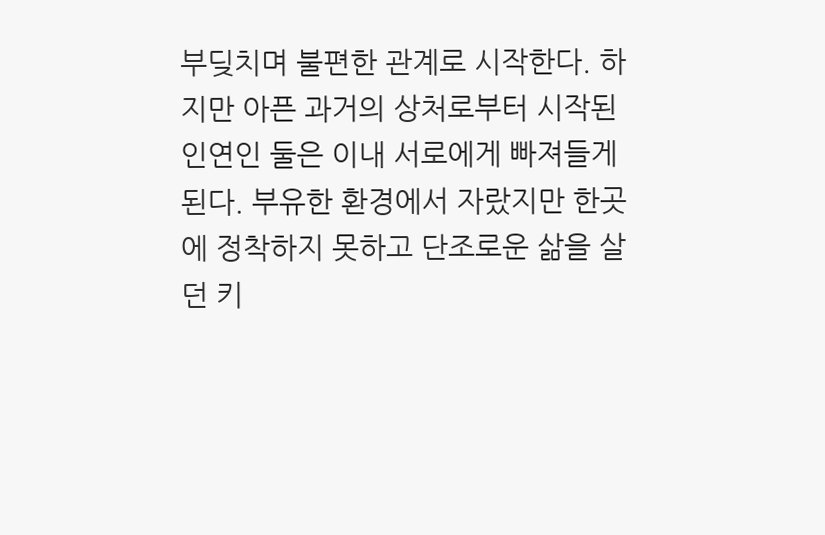부딪치며 불편한 관계로 시작한다. 하지만 아픈 과거의 상처로부터 시작된 인연인 둘은 이내 서로에게 빠져들게 된다. 부유한 환경에서 자랐지만 한곳에 정착하지 못하고 단조로운 삶을 살던 키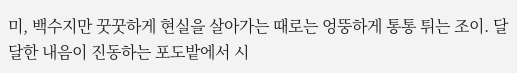미, 백수지만 꿋꿋하게 현실을 살아가는 때로는 엉뚱하게 통통 튀는 조이. 달달한 내음이 진동하는 포도밭에서 시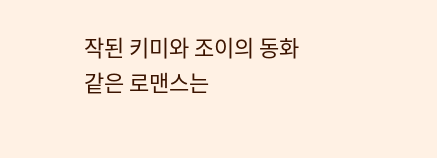작된 키미와 조이의 동화 같은 로맨스는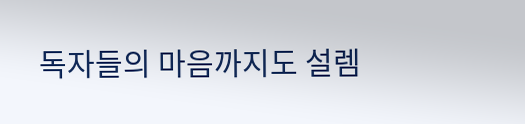독자들의 마음까지도 설렘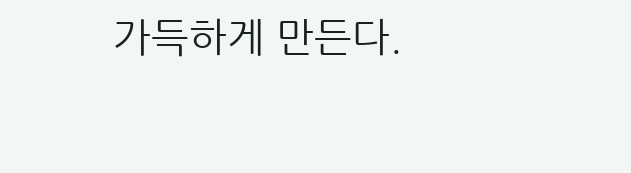가득하게 만든다.